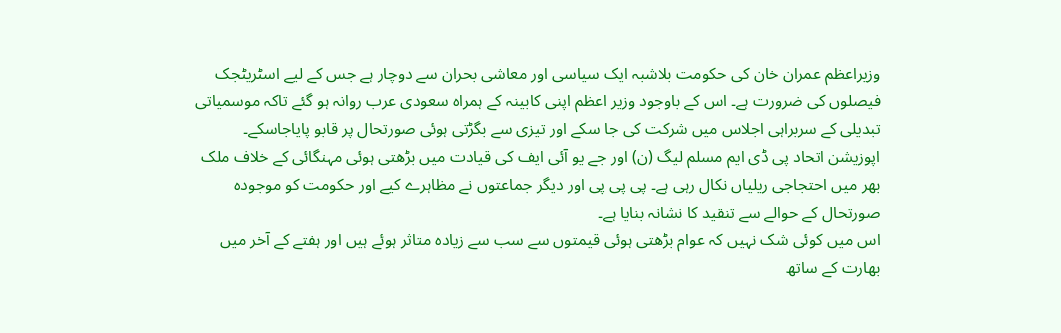وزیراعظم عمران خان کی حکومت بلاشبہ ایک سیاسی اور معاشی بحران سے دوچار ہے جس کے لیے اسٹریٹجک فیصلوں کی ضرورت ہے۔ اس کے باوجود وزیر اعظم اپنی کابینہ کے ہمراہ سعودی عرب روانہ ہو گئے تاکہ موسمیاتی تبدیلی کے سربراہی اجلاس میں شرکت کی جا سکے اور تیزی سے بگڑتی ہوئی صورتحال پر قابو پایاجاسکے۔
اپوزیشن اتحاد پی ڈی ایم مسلم لیگ (ن) اور جے یو آئی ایف کی قیادت میں بڑھتی ہوئی مہنگائی کے خلاف ملک بھر میں احتجاجی ریلیاں نکال رہی ہے۔ پی پی پی اور دیگر جماعتوں نے مظاہرے کیے اور حکومت کو موجودہ صورتحال کے حوالے سے تنقید کا نشانہ بنایا ہے۔
اس میں کوئی شک نہیں کہ عوام بڑھتی ہوئی قیمتوں سے سب سے زیادہ متاثر ہوئے ہیں اور ہفتے کے آخر میں بھارت کے ساتھ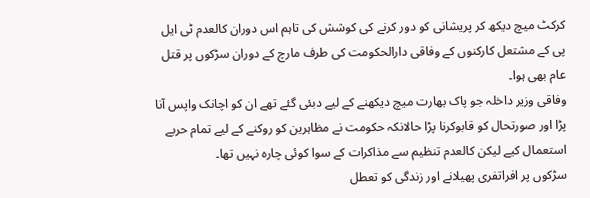کرکٹ میچ دیکھ کر پریشانی کو دور کرنے کی کوشش کی تاہم اس دوران کالعدم ٹی ایل پی کے مشتعل کارکنوں کے وفاقی دارالحکومت کی طرف مارچ کے دوران سڑکوں پر قتل عام بھی ہوا۔
وفاقی وزیر داخلہ جو پاک بھارت میچ دیکھنے کے لیے دبئی گئے تھے ان کو اچانک واپس آنا پڑا اور صورتحال کو قابوکرنا پڑا حالانکہ حکومت نے مظاہرین کو روکنے کے لیے تمام حربے استعمال کیے لیکن کالعدم تنظیم سے مذاکرات کے سوا کوئی چارہ نہیں تھا۔
سڑکوں پر افراتفری پھیلانے اور زندگی کو تعطل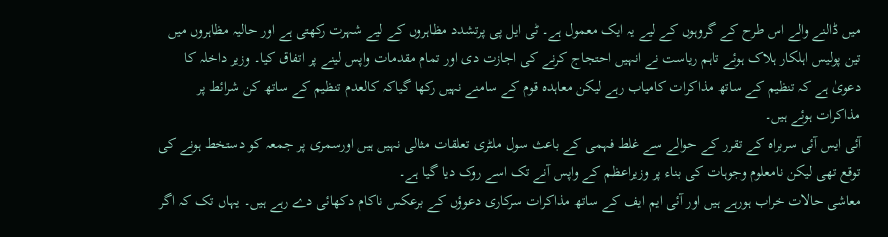میں ڈالنے والے اس طرح کے گروہوں کے لیے یہ ایک معمول ہے۔ ٹی ایل پی پرتشدد مظاہروں کے لیے شہرت رکھتی ہے اور حالیہ مظاہروں میں تین پولیس اہلکار ہلاک ہوئے تاہم ریاست نے انہیں احتجاج کرنے کی اجازت دی اور تمام مقدمات واپس لینے پر اتفاق کیا۔ وزیر داخلہ کا دعویٰ ہے کہ تنظیم کے ساتھ مذاکرات کامیاب رہے لیکن معاہدہ قوم کے سامنے نہیں رکھا گیاکہ کالعدم تنظیم کے ساتھ کن شرائط پر مذاکرات ہوئے ہیں۔
آئی ایس آئی سربراہ کے تقرر کے حوالے سے غلط فہمی کے باعث سول ملٹری تعلقات مثالی نہیں ہیں اورسمری پر جمعہ کو دستخط ہونے کی توقع تھی لیکن نامعلوم وجوہات کی بناء پر وزیراعظم کے واپس آنے تک اسے روک دیا گیا ہے۔
معاشی حالات خراب ہورہے ہیں اور آئی ایم ایف کے ساتھ مذاکرات سرکاری دعوؤں کے برعکس ناکام دکھائی دے رہے ہیں۔ یہاں تک کہ اگر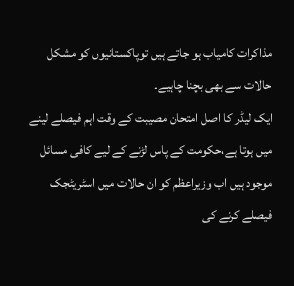مذاکرات کامیاب ہو جاتے ہیں توپاکستانیوں کو مشکل حالات سے بھی بچنا چاہیے۔
ایک لیڈر کا اصل امتحان مصیبت کے وقت اہم فیصلے لینے میں ہوتا ہے،حکومت کے پاس لڑنے کے لیے کافی مسائل موجود ہیں اب وزیراعظم کو ان حالات میں اسٹریٹجک فیصلے کرنے کی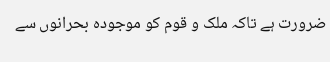ضرورت ہے تاکہ ملک و قوم کو موجودہ بحرانوں سے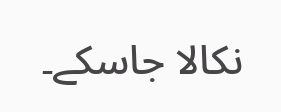نکالا جاسکے۔